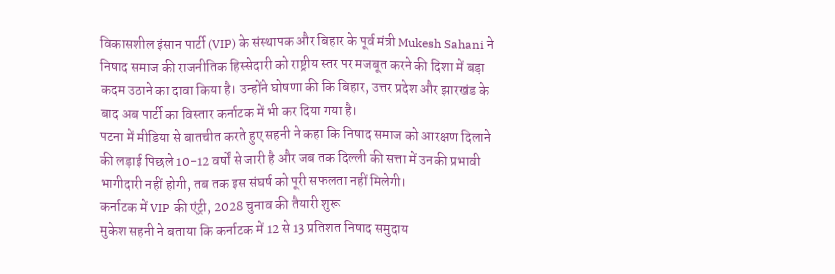विकासशील इंसान पार्टी (VIP) के संस्थापक और बिहार के पूर्व मंत्री Mukesh Sahani ने निषाद समाज की राजनीतिक हिस्सेदारी को राष्ट्रीय स्तर पर मजबूत करने की दिशा में बड़ा कदम उठाने का दावा किया है। उन्होंने घोषणा की कि बिहार, उत्तर प्रदेश और झारखंड के बाद अब पार्टी का विस्तार कर्नाटक में भी कर दिया गया है।
पटना में मीडिया से बातचीत करते हुए सहनी ने कहा कि निषाद समाज को आरक्षण दिलाने की लड़ाई पिछले 10-12 वर्षों से जारी है और जब तक दिल्ली की सत्ता में उनकी प्रभावी भागीदारी नहीं होगी, तब तक इस संघर्ष को पूरी सफलता नहीं मिलेगी।
कर्नाटक में VIP की एंट्री, 2028 चुनाव की तैयारी शुरू
मुकेश सहनी ने बताया कि कर्नाटक में 12 से 13 प्रतिशत निषाद समुदाय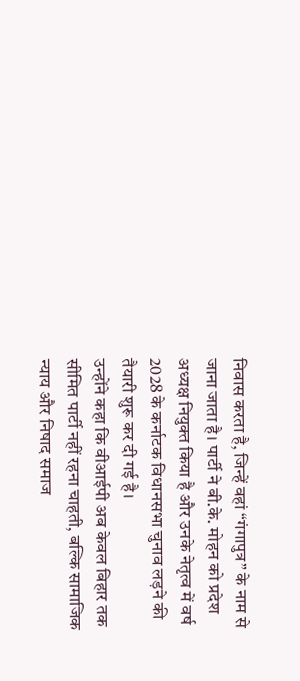निवास करता है, जिन्हें वहां “गंगापुत्र” के नाम से जाना जाता है। पार्टी ने बी.के. मोहन को प्रदेश अध्यक्ष नियुक्त किया है और उनके नेतृत्व में वर्ष 2028 के कर्नाटक विधानसभा चुनाव लड़ने की तैयारी शुरू कर दी गई है।
उन्होंने कहा कि वीआईपी अब केवल बिहार तक सीमित पार्टी नहीं रहना चाहती, बल्कि सामाजिक न्याय और निषाद समाज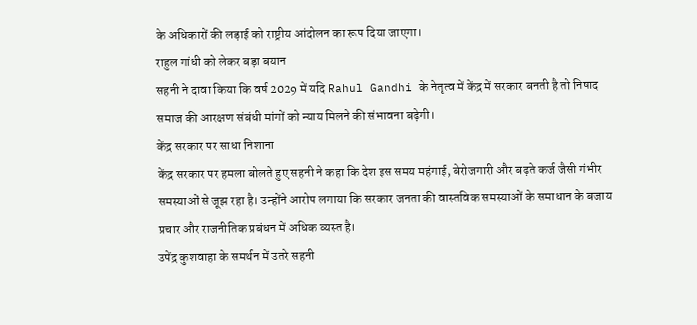के अधिकारों की लड़ाई को राष्ट्रीय आंदोलन का रूप दिया जाएगा।
राहुल गांधी को लेकर बड़ा बयान
सहनी ने दावा किया कि वर्ष 2029 में यदि Rahul Gandhi के नेतृत्व में केंद्र में सरकार बनती है तो निषाद समाज की आरक्षण संबंधी मांगों को न्याय मिलने की संभावना बढ़ेगी।
केंद्र सरकार पर साधा निशाना
केंद्र सरकार पर हमला बोलते हुए सहनी ने कहा कि देश इस समय महंगाई, बेरोजगारी और बढ़ते कर्ज जैसी गंभीर समस्याओं से जूझ रहा है। उन्होंने आरोप लगाया कि सरकार जनता की वास्तविक समस्याओं के समाधान के बजाय प्रचार और राजनीतिक प्रबंधन में अधिक व्यस्त है।
उपेंद्र कुशवाहा के समर्थन में उतरे सहनी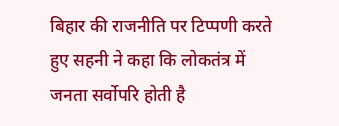बिहार की राजनीति पर टिप्पणी करते हुए सहनी ने कहा कि लोकतंत्र में जनता सर्वोपरि होती है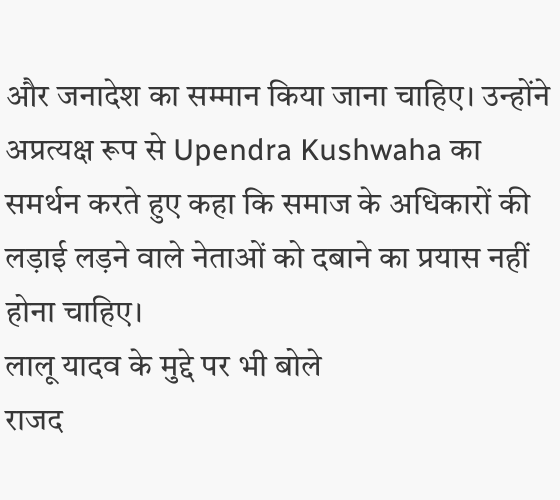और जनादेश का सम्मान किया जाना चाहिए। उन्होंने अप्रत्यक्ष रूप से Upendra Kushwaha का समर्थन करते हुए कहा कि समाज के अधिकारों की लड़ाई लड़ने वाले नेताओं को दबाने का प्रयास नहीं होना चाहिए।
लालू यादव के मुद्दे पर भी बोले
राजद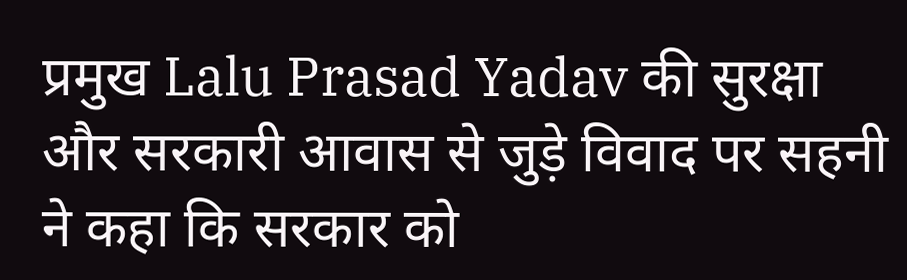प्रमुख Lalu Prasad Yadav की सुरक्षा और सरकारी आवास से जुड़े विवाद पर सहनी ने कहा कि सरकार को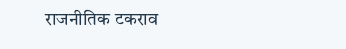राजनीतिक टकराव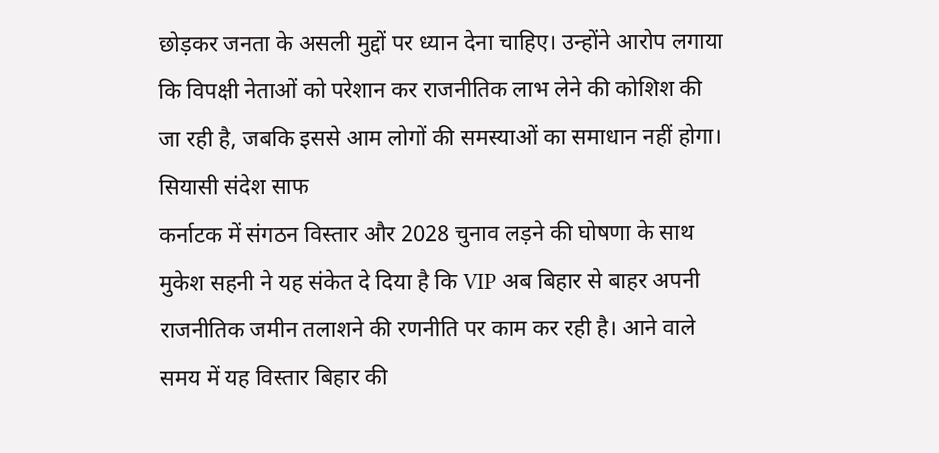छोड़कर जनता के असली मुद्दों पर ध्यान देना चाहिए। उन्होंने आरोप लगाया कि विपक्षी नेताओं को परेशान कर राजनीतिक लाभ लेने की कोशिश की जा रही है, जबकि इससे आम लोगों की समस्याओं का समाधान नहीं होगा।
सियासी संदेश साफ
कर्नाटक में संगठन विस्तार और 2028 चुनाव लड़ने की घोषणा के साथ मुकेश सहनी ने यह संकेत दे दिया है कि VIP अब बिहार से बाहर अपनी राजनीतिक जमीन तलाशने की रणनीति पर काम कर रही है। आने वाले समय में यह विस्तार बिहार की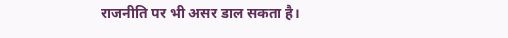राजनीति पर भी असर डाल सकता है।